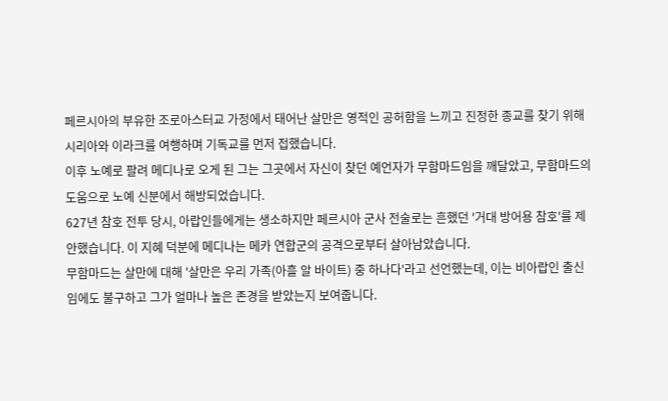페르시아의 부유한 조로아스터교 가정에서 태어난 살만은 영적인 공허함을 느끼고 진정한 종교를 찾기 위해 시리아와 이라크를 여행하며 기독교를 먼저 접했습니다.
이후 노예로 팔려 메디나로 오게 된 그는 그곳에서 자신이 찾던 예언자가 무함마드임을 깨달았고, 무함마드의 도움으로 노예 신분에서 해방되었습니다.
627년 참호 전투 당시, 아랍인들에게는 생소하지만 페르시아 군사 전술로는 흔했던 '거대 방어용 참호'를 제안했습니다. 이 지혜 덕분에 메디나는 메카 연합군의 공격으로부터 살아남았습니다.
무함마드는 살만에 대해 '살만은 우리 가족(아흘 알 바이트) 중 하나다'라고 선언했는데, 이는 비아랍인 출신임에도 불구하고 그가 얼마나 높은 존경을 받았는지 보여줍니다.